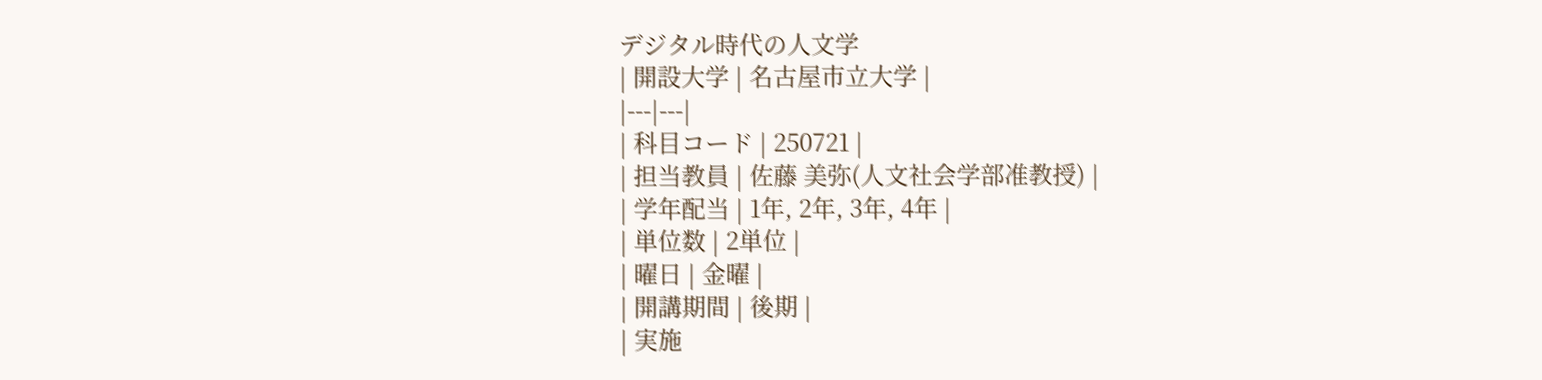デジタル時代の人文学
| 開設大学 | 名古屋市立大学 |
|---|---|
| 科目コード | 250721 |
| 担当教員 | 佐藤 美弥(人文社会学部准教授) |
| 学年配当 | 1年, 2年, 3年, 4年 |
| 単位数 | 2単位 |
| 曜日 | 金曜 |
| 開講期間 | 後期 |
| 実施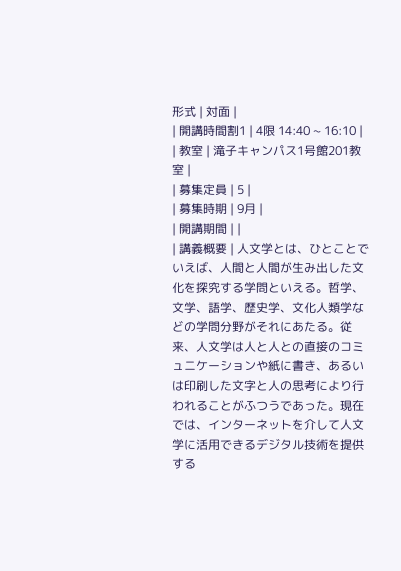形式 | 対面 |
| 開講時間割1 | 4限 14:40 ~ 16:10 |
| 教室 | 滝子キャンパス1号館201教室 |
| 募集定員 | 5 |
| 募集時期 | 9月 |
| 開講期間 | |
| 講義概要 | 人文学とは、ひとことでいえば、人間と人間が生み出した文化を探究する学問といえる。哲学、文学、語学、歴史学、文化人類学などの学問分野がそれにあたる。従来、人文学は人と人との直接のコミュニケーションや紙に書き、あるいは印刷した文字と人の思考により行われることがふつうであった。現在では、インターネットを介して人文学に活用できるデジタル技術を提供する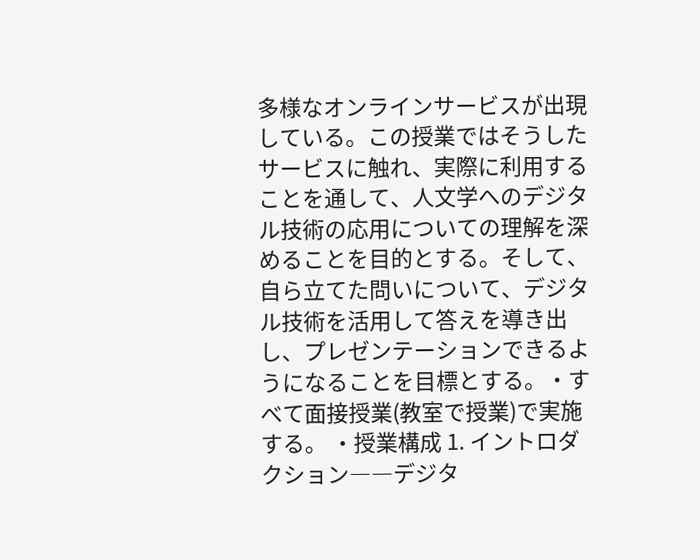多様なオンラインサービスが出現している。この授業ではそうしたサービスに触れ、実際に利用することを通して、人文学へのデジタル技術の応用についての理解を深めることを目的とする。そして、自ら立てた問いについて、デジタル技術を活用して答えを導き出し、プレゼンテーションできるようになることを目標とする。・すべて面接授業(教室で授業)で実施する。 ・授業構成 1. イントロダクション――デジタ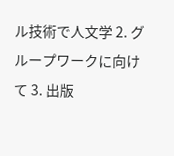ル技術で人文学 2. グループワークに向けて 3. 出版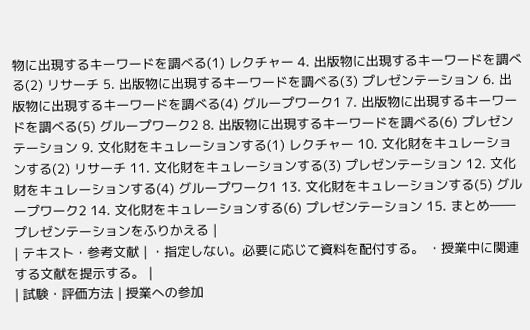物に出現するキーワードを調べる(1) レクチャー 4. 出版物に出現するキーワードを調べる(2) リサーチ 5. 出版物に出現するキーワードを調べる(3) プレゼンテーション 6. 出版物に出現するキーワードを調べる(4) グループワーク1 7. 出版物に出現するキーワードを調べる(5) グループワーク2 8. 出版物に出現するキーワードを調べる(6) プレゼンテーション 9. 文化財をキュレーションする(1) レクチャー 10. 文化財をキュレーションする(2) リサーチ 11. 文化財をキュレーションする(3) プレゼンテーション 12. 文化財をキュレーションする(4) グループワーク1 13. 文化財をキュレーションする(5) グループワーク2 14. 文化財をキュレーションする(6) プレゼンテーション 15. まとめ――プレゼンテーションをふりかえる |
| テキスト・参考文献 | ・指定しない。必要に応じて資料を配付する。 ・授業中に関連する文献を提示する。 |
| 試験・評価方法 | 授業への参加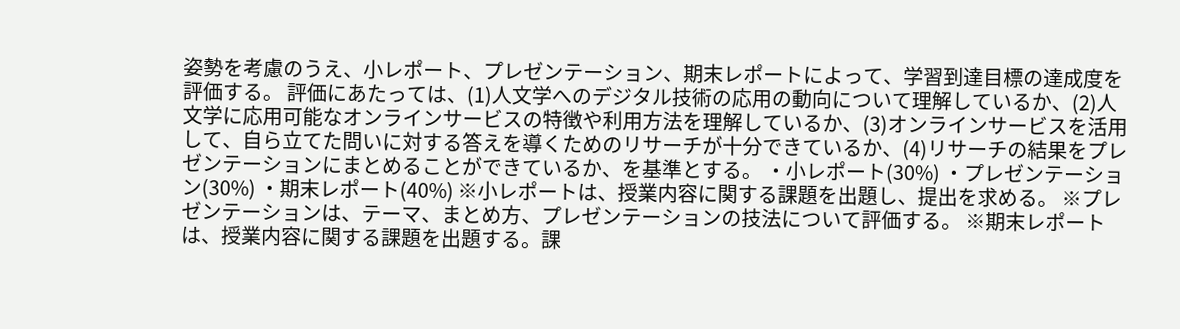姿勢を考慮のうえ、小レポート、プレゼンテーション、期末レポートによって、学習到達目標の達成度を評価する。 評価にあたっては、(1)人文学へのデジタル技術の応用の動向について理解しているか、(2)人文学に応用可能なオンラインサービスの特徴や利用方法を理解しているか、(3)オンラインサービスを活用して、自ら立てた問いに対する答えを導くためのリサーチが十分できているか、(4)リサーチの結果をプレゼンテーションにまとめることができているか、を基準とする。 ・小レポート(30%) ・プレゼンテーション(30%) ・期末レポート(40%) ※小レポートは、授業内容に関する課題を出題し、提出を求める。 ※プレゼンテーションは、テーマ、まとめ方、プレゼンテーションの技法について評価する。 ※期末レポートは、授業内容に関する課題を出題する。課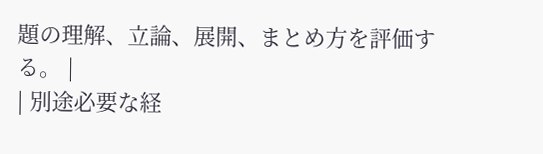題の理解、立論、展開、まとめ方を評価する。 |
| 別途必要な経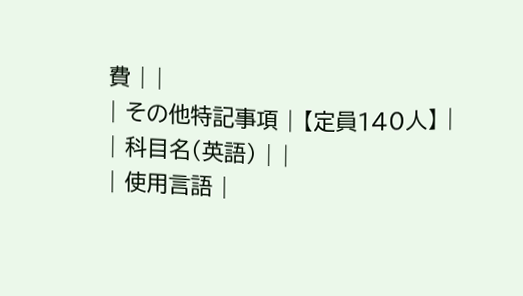費 | |
| その他特記事項 | 【定員140人】 |
| 科目名(英語) | |
| 使用言語 |